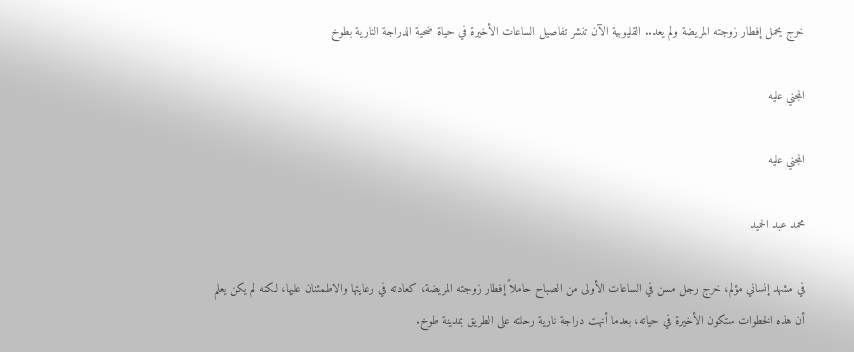خرج يحمل إفطار زوجته المريضة ولم يعد.. القليوبية الآن تنشر تفاصيل الساعات الأخيرة في حياة ضحية الدراجة النارية بطوخ

المجني عليه

المجني عليه

محمد عبد الحميد

في مشهد إنساني مؤلم، خرج رجل مسن في الساعات الأولى من الصباح حاملاً إفطار زوجته المريضة، كعادته في رعايتها والاطمئنان عليها، لكنه لم يكن يعلم أن هذه الخطوات ستكون الأخيرة في حياته، بعدما أنهت دراجة نارية رحلته على الطريق بمدينة طوخ.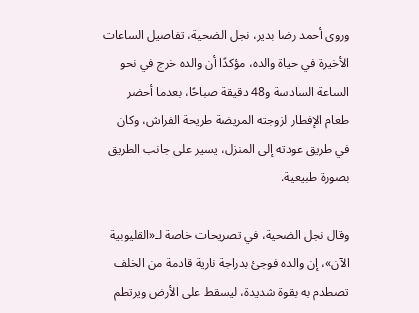وروى أحمد رضا بدير، نجل الضحية، تفاصيل الساعات الأخيرة في حياة والده، مؤكدًا أن والده خرج في نحو الساعة السادسة و48 دقيقة صباحًا، بعدما أحضر طعام الإفطار لزوجته المريضة طريحة الفراش، وكان في طريق عودته إلى المنزل، يسير على جانب الطريق بصورة طبيعية.

وقال نجل الضحية، في تصريحات خاصة لـ«القليوبية الآن»، إن والده فوجئ بدراجة نارية قادمة من الخلف تصطدم به بقوة شديدة، ليسقط على الأرض ويرتطم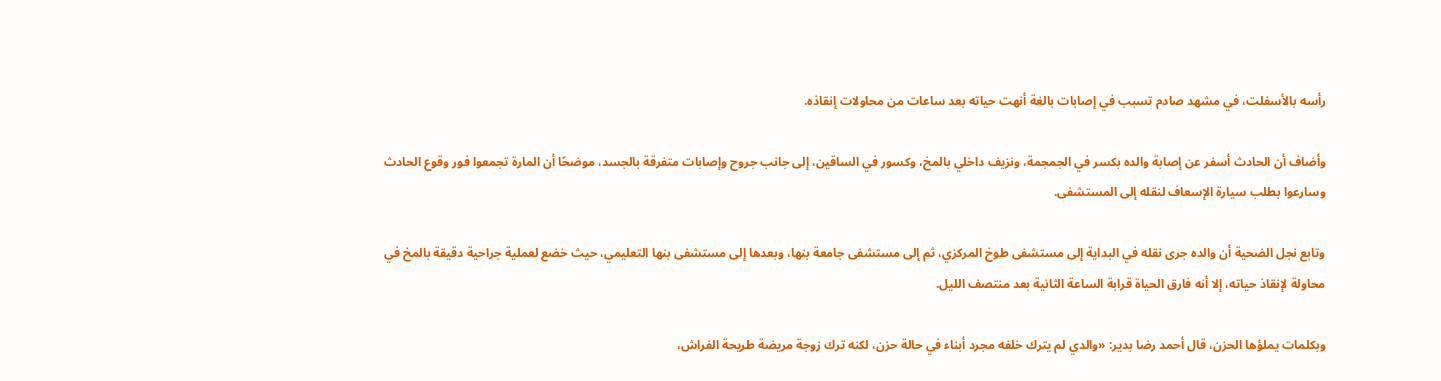رأسه بالأسفلت، في مشهد صادم تسبب في إصابات بالغة أنهت حياته بعد ساعات من محاولات إنقاذه.

وأضاف أن الحادث أسفر عن إصابة والده بكسر في الجمجمة، ونزيف داخلي بالمخ، وكسور في الساقين، إلى جانب جروح وإصابات متفرقة بالجسد، موضحًا أن المارة تجمعوا فور وقوع الحادث وسارعوا بطلب سيارة الإسعاف لنقله إلى المستشفى.

وتابع نجل الضحية أن والده جرى نقله في البداية إلى مستشفى طوخ المركزي، ثم إلى مستشفى جامعة بنها، وبعدها إلى مستشفى بنها التعليمي، حيث خضع لعملية جراحية دقيقة بالمخ في محاولة لإنقاذ حياته، إلا أنه فارق الحياة قرابة الساعة الثانية بعد منتصف الليل.

وبكلمات يملؤها الحزن، قال أحمد رضا بدير: «والدي لم يترك خلفه مجرد أبناء في حالة حزن، لكنه ترك زوجة مريضة طريحة الفراش،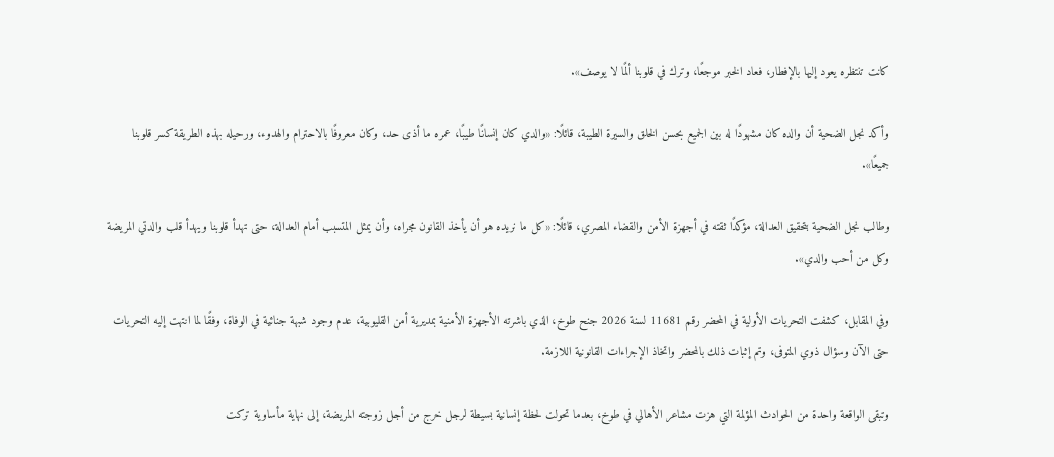كانت تنتظره يعود إليها بالإفطار، فعاد الخبر موجعًا، وترك في قلوبنا ألمًا لا يوصف».

وأكد نجل الضحية أن والده كان مشهودًا له بين الجميع بحسن الخلق والسيرة الطيبة، قائلًا: «والدي كان إنسانًا طيبًا، عمره ما أذى حد، وكان معروفًا بالاحترام والهدوء، ورحيله بهذه الطريقة كسر قلوبنا جميعًا».

وطالب نجل الضحية بتحقيق العدالة، مؤكدًا ثقته في أجهزة الأمن والقضاء المصري، قائلًا: «كل ما نريده هو أن يأخذ القانون مجراه، وأن يمثل المتسبب أمام العدالة، حتى تهدأ قلوبنا ويهدأ قلب والدتي المريضة وكل من أحب والدي».

وفي المقابل، كشفت التحريات الأولية في المحضر رقم 11681 لسنة 2026 جنح طوخ، الذي باشرته الأجهزة الأمنية بمديرية أمن القليوبية، عدم وجود شبهة جنائية في الوفاة، وفقًا لما انتهت إليه التحريات حتى الآن وسؤال ذوي المتوفى، وتم إثبات ذلك بالمحضر واتخاذ الإجراءات القانونية اللازمة.

وتبقى الواقعة واحدة من الحوادث المؤلمة التي هزت مشاعر الأهالي في طوخ، بعدما تحولت لحظة إنسانية بسيطة لرجل خرج من أجل زوجته المريضة، إلى نهاية مأساوية تركت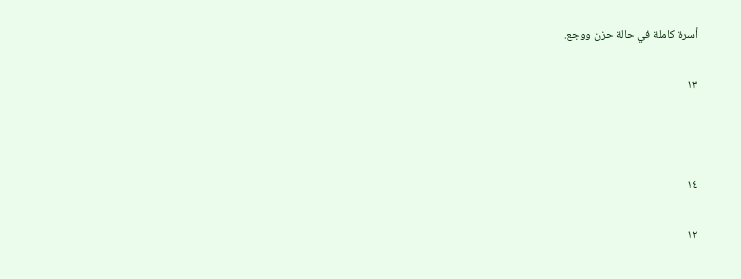أسرة كاملة في حالة حزن ووجع.

١٣



١٤

١٢